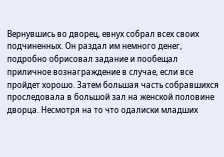Вернувшись во дворец, евнух собрал всех своих подчиненных. Он раздал им немного денег, подробно обрисовал задание и пообещал приличное вознаграждение в случае, если все пройдет хорошо. Затем большая часть собравшихся проследовала в большой зал на женской половине дворца. Несмотря на то что одалиски младших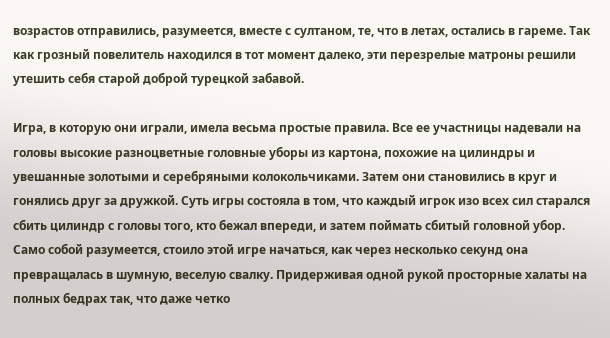возрастов отправились, разумеется, вместе с султаном, те, что в летах, остались в гареме. Так как грозный повелитель находился в тот момент далеко, эти перезрелые матроны решили утешить себя старой доброй турецкой забавой.

Игра, в которую они играли, имела весьма простые правила. Все ее участницы надевали на головы высокие разноцветные головные уборы из картона, похожие на цилиндры и увешанные золотыми и серебряными колокольчиками. Затем они становились в круг и гонялись друг за дружкой. Суть игры состояла в том, что каждый игрок изо всех сил старался сбить цилиндр с головы того, кто бежал впереди, и затем поймать сбитый головной убор. Само собой разумеется, стоило этой игре начаться, как через несколько секунд она превращалась в шумную, веселую свалку. Придерживая одной рукой просторные халаты на полных бедрах так, что даже четко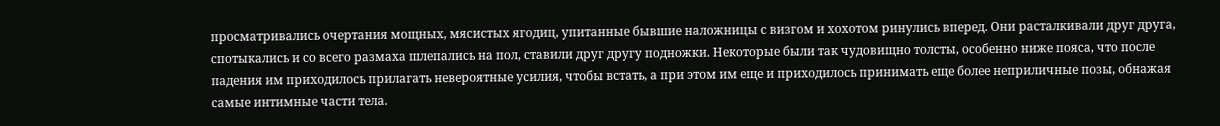просматривались очертания мощных, мясистых ягодиц, упитанные бывшие наложницы с визгом и хохотом ринулись вперед. Они расталкивали друг друга, спотыкались и со всего размаха шлепались на пол, ставили друг другу подножки. Некоторые были так чудовищно толсты, особенно ниже пояса, что после падения им приходилось прилагать невероятные усилия, чтобы встать, а при этом им еще и приходилось принимать еще более неприличные позы, обнажая самые интимные части тела.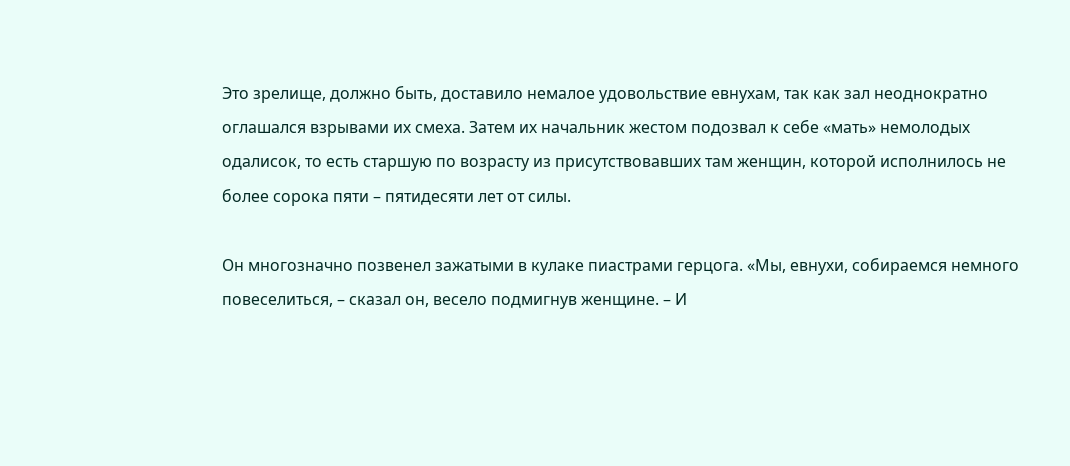Это зрелище, должно быть, доставило немалое удовольствие евнухам, так как зал неоднократно оглашался взрывами их смеха. Затем их начальник жестом подозвал к себе «мать» немолодых одалисок, то есть старшую по возрасту из присутствовавших там женщин, которой исполнилось не более сорока пяти – пятидесяти лет от силы.

Он многозначно позвенел зажатыми в кулаке пиастрами герцога. «Мы, евнухи, собираемся немного повеселиться, – сказал он, весело подмигнув женщине. – И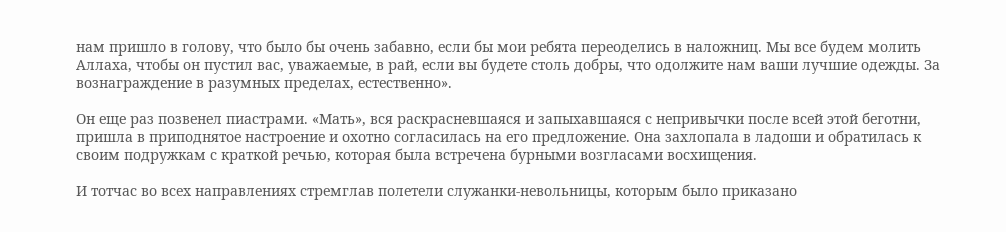нам пришло в голову, что было бы очень забавно, если бы мои ребята переоделись в наложниц. Мы все будем молить Аллаха, чтобы он пустил вас, уважаемые, в рай, если вы будете столь добры, что одолжите нам ваши лучшие одежды. За вознаграждение в разумных пределах, естественно».

Он еще раз позвенел пиастрами. «Мать», вся раскрасневшаяся и запыхавшаяся с непривычки после всей этой беготни, пришла в приподнятое настроение и охотно согласилась на его предложение. Она захлопала в ладоши и обратилась к своим подружкам с краткой речью, которая была встречена бурными возгласами восхищения.

И тотчас во всех направлениях стремглав полетели служанки-невольницы, которым было приказано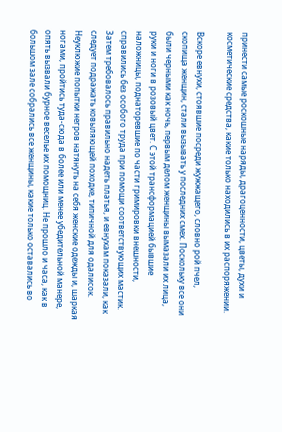принести самые роскошные наряды, драгоценности, цветы, духи и косметические средства, какие только находились в их распоряжении.

Вскоре евнухи, стоявшие посреди жужжащего, словно рой пчел, скопища женщин, стали вызывать у последних смех. Поскольку все они были черными как ночь, первым делом женщины вымазали их лица, руки и ноги в розовый цвет. С этой трансформацией бывшие наложницы, поднаторевшие по части гримировки внешности, справились без особого труда при помощи соответствующих мастик. Затем требовалось правильно надеть платья, и евнухам показали, как следует подражать ковыляющей походке, типичной для одалисок. Неуклюжие попытки негров натянуть на себя женские одежды и, шаркая ногами, пройтись туда-сюда в более или менее убедительной манере, опять вызвали бурное веселье их помощниц. Не прошло и часа, как в большом зале собрались все женщины, какие только оставались во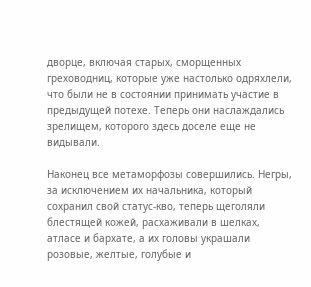дворце, включая старых, сморщенных греховодниц, которые уже настолько одряхлели, что были не в состоянии принимать участие в предыдущей потехе. Теперь они наслаждались зрелищем, которого здесь доселе еще не видывали.

Наконец все метаморфозы совершились. Негры, за исключением их начальника, который сохранил свой статус-кво, теперь щеголяли блестящей кожей, расхаживали в шелках, атласе и бархате, а их головы украшали розовые, желтые, голубые и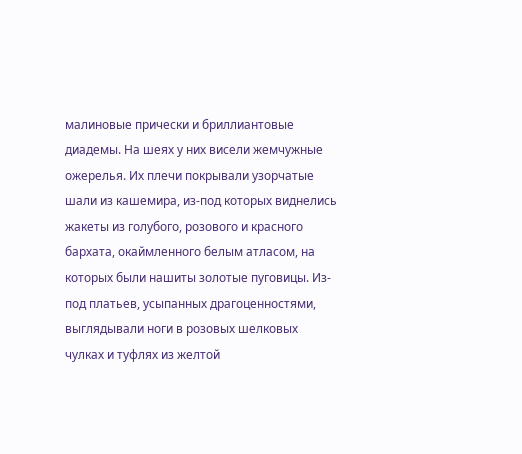малиновые прически и бриллиантовые диадемы. На шеях у них висели жемчужные ожерелья. Их плечи покрывали узорчатые шали из кашемира, из-под которых виднелись жакеты из голубого, розового и красного бархата, окаймленного белым атласом, на которых были нашиты золотые пуговицы. Из-под платьев, усыпанных драгоценностями, выглядывали ноги в розовых шелковых чулках и туфлях из желтой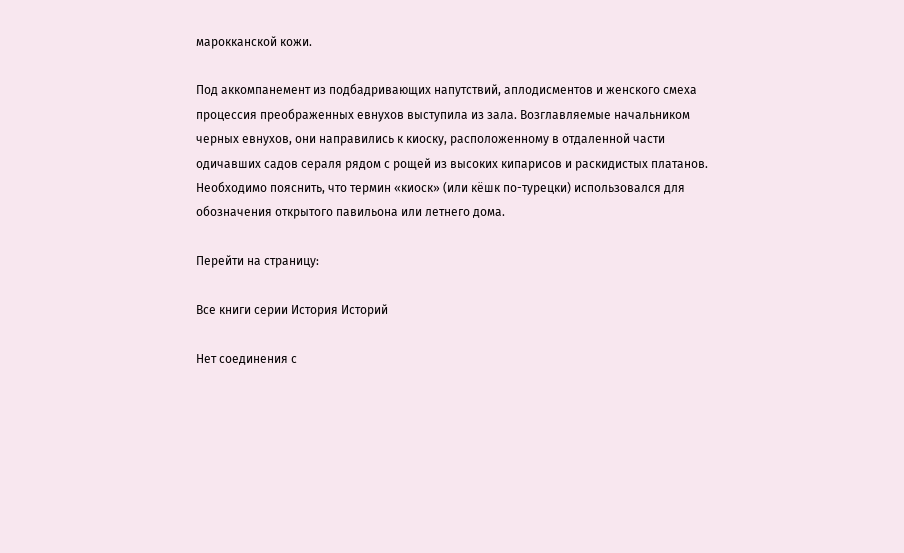марокканской кожи.

Под аккомпанемент из подбадривающих напутствий, аплодисментов и женского смеха процессия преображенных евнухов выступила из зала. Возглавляемые начальником черных евнухов, они направились к киоску, расположенному в отдаленной части одичавших садов сераля рядом с рощей из высоких кипарисов и раскидистых платанов. Необходимо пояснить, что термин «киоск» (или кёшк по-турецки) использовался для обозначения открытого павильона или летнего дома.

Перейти на страницу:

Все книги серии История Историй

Нет соединения с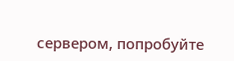сервером, попробуйте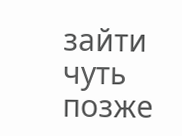зайти чуть позже